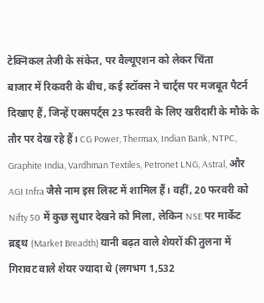टेक्निकल तेजी के संकेत, पर वैल्यूएशन को लेकर चिंता
बाजार में रिकवरी के बीच, कई स्टॉक्स ने चार्ट्स पर मजबूत पैटर्न दिखाए हैं, जिन्हें एक्सपर्ट्स 23 फरवरी के लिए खरीदारी के मौके के तौर पर देख रहे हैं। CG Power, Thermax, Indian Bank, NTPC, Graphite India, Vardhman Textiles, Petronet LNG, Astral, और AGI Infra जैसे नाम इस लिस्ट में शामिल हैं। वहीं, 20 फरवरी को Nifty 50 में कुछ सुधार देखने को मिला, लेकिन NSE पर मार्केट ब्रड्थ (Market Breadth) यानी बढ़त वाले शेयरों की तुलना में गिरावट वाले शेयर ज्यादा थे (लगभग 1,532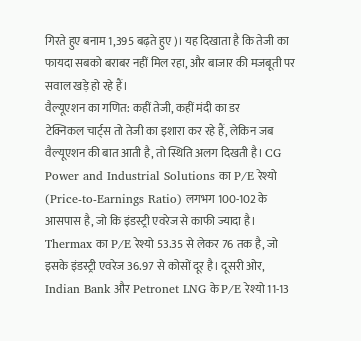गिरते हुए बनाम 1,395 बढ़ते हुए)। यह दिखाता है कि तेजी का फायदा सबको बराबर नहीं मिल रहा, और बाजार की मजबूती पर सवाल खड़े हो रहे हैं।
वैल्यूएशन का गणित: कहीं तेजी, कहीं मंदी का डर
टेक्निकल चार्ट्स तो तेजी का इशारा कर रहे हैं, लेकिन जब वैल्यूएशन की बात आती है, तो स्थिति अलग दिखती है। CG Power and Industrial Solutions का P/E रेश्यो (Price-to-Earnings Ratio) लगभग 100-102 के आसपास है, जो कि इंडस्ट्री एवरेज से काफी ज्यादा है। Thermax का P/E रेश्यो 53.35 से लेकर 76 तक है, जो इसके इंडस्ट्री एवरेज 36.97 से कोसों दूर है। दूसरी ओर, Indian Bank और Petronet LNG के P/E रेश्यो 11-13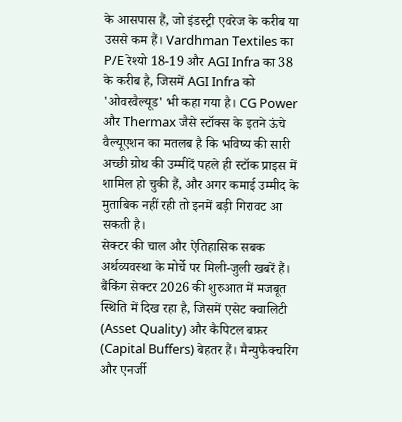के आसपास हैं, जो इंडस्ट्री एवरेज के करीब या उससे कम हैं। Vardhman Textiles का P/E रेश्यो 18-19 और AGI Infra का 38 के करीब है, जिसमें AGI Infra को 'ओवरवैल्यूड' भी कहा गया है। CG Power और Thermax जैसे स्टॉक्स के इतने ऊंचे वैल्यूएशन का मतलब है कि भविष्य की सारी अच्छी ग्रोथ की उम्मीदें पहले ही स्टॉक प्राइस में शामिल हो चुकी हैं, और अगर कमाई उम्मीद के मुताबिक नहीं रही तो इनमें बड़ी गिरावट आ सकती है।
सेक्टर की चाल और ऐतिहासिक सबक
अर्थव्यवस्था के मोर्चे पर मिली-जुली खबरें हैं। बैंकिंग सेक्टर 2026 की शुरुआत में मजबूत स्थिति में दिख रहा है, जिसमें एसेट क्वालिटी (Asset Quality) और कैपिटल बफ़र (Capital Buffers) बेहतर हैं। मैन्युफैक्चरिंग और एनर्जी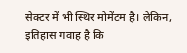सेक्टर में भी स्थिर मोमेंटम है। लेकिन, इतिहास गवाह है कि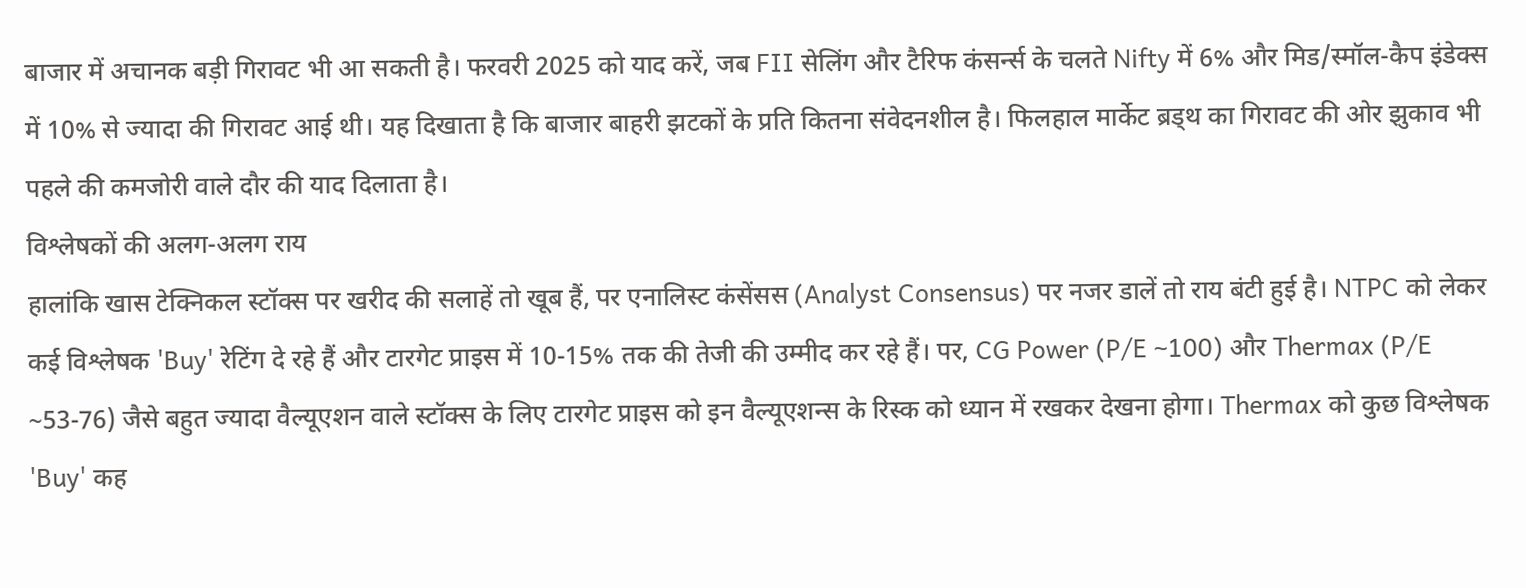बाजार में अचानक बड़ी गिरावट भी आ सकती है। फरवरी 2025 को याद करें, जब FII सेलिंग और टैरिफ कंसर्न्स के चलते Nifty में 6% और मिड/स्मॉल-कैप इंडेक्स में 10% से ज्यादा की गिरावट आई थी। यह दिखाता है कि बाजार बाहरी झटकों के प्रति कितना संवेदनशील है। फिलहाल मार्केट ब्रड्थ का गिरावट की ओर झुकाव भी पहले की कमजोरी वाले दौर की याद दिलाता है।
विश्लेषकों की अलग-अलग राय
हालांकि खास टेक्निकल स्टॉक्स पर खरीद की सलाहें तो खूब हैं, पर एनालिस्ट कंसेंसस (Analyst Consensus) पर नजर डालें तो राय बंटी हुई है। NTPC को लेकर कई विश्लेषक 'Buy' रेटिंग दे रहे हैं और टारगेट प्राइस में 10-15% तक की तेजी की उम्मीद कर रहे हैं। पर, CG Power (P/E ~100) और Thermax (P/E ~53-76) जैसे बहुत ज्यादा वैल्यूएशन वाले स्टॉक्स के लिए टारगेट प्राइस को इन वैल्यूएशन्स के रिस्क को ध्यान में रखकर देखना होगा। Thermax को कुछ विश्लेषक 'Buy' कह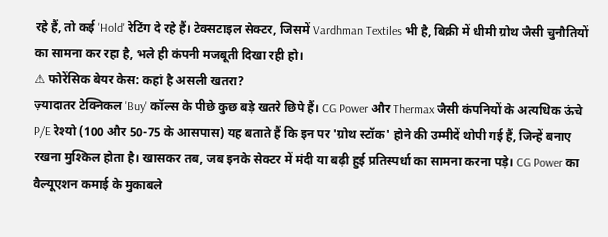रहे हैं, तो कई 'Hold' रेटिंग दे रहे हैं। टेक्सटाइल सेक्टर, जिसमें Vardhman Textiles भी है, बिक्री में धीमी ग्रोथ जैसी चुनौतियों का सामना कर रहा है, भले ही कंपनी मजबूती दिखा रही हो।
⚠ फोरेंसिक बेयर केस: कहां है असली खतरा?
ज़्यादातर टेक्निकल 'Buy' कॉल्स के पीछे कुछ बड़े खतरे छिपे हैं। CG Power और Thermax जैसी कंपनियों के अत्यधिक ऊंचे P/E रेश्यो (100 और 50-75 के आसपास) यह बताते हैं कि इन पर 'ग्रोथ स्टॉक' होने की उम्मीदें थोपी गई हैं, जिन्हें बनाए रखना मुश्किल होता है। खासकर तब, जब इनके सेक्टर में मंदी या बढ़ी हुई प्रतिस्पर्धा का सामना करना पड़े। CG Power का वैल्यूएशन कमाई के मुकाबले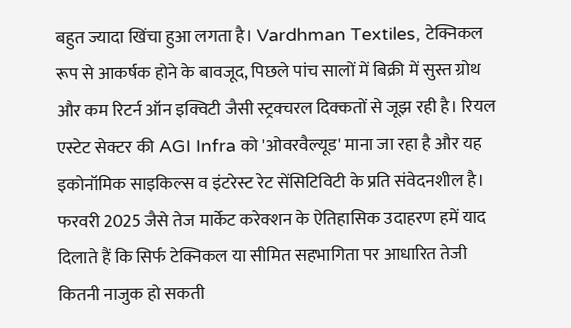बहुत ज्यादा खिंचा हुआ लगता है। Vardhman Textiles, टेक्निकल रूप से आकर्षक होने के बावजूद, पिछले पांच सालों में बिक्री में सुस्त ग्रोथ और कम रिटर्न ऑन इक्विटी जैसी स्ट्रक्चरल दिक्कतों से जूझ रही है। रियल एस्टेट सेक्टर की AGI Infra को 'ओवरवैल्यूड' माना जा रहा है और यह इकोनॉमिक साइकिल्स व इंटरेस्ट रेट सेंसिटिविटी के प्रति संवेदनशील है। फरवरी 2025 जैसे तेज मार्केट करेक्शन के ऐतिहासिक उदाहरण हमें याद दिलाते हैं कि सिर्फ टेक्निकल या सीमित सहभागिता पर आधारित तेजी कितनी नाजुक हो सकती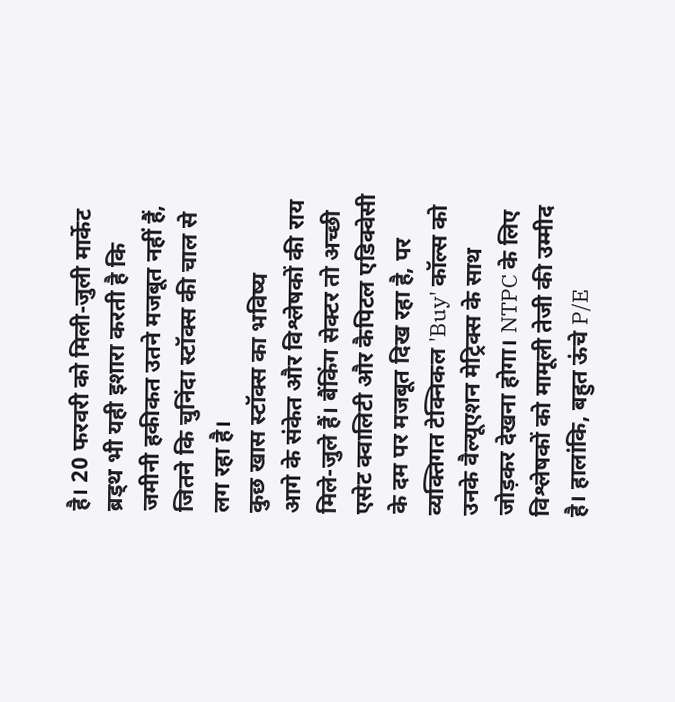है। 20 फरवरी को मिली-जुली मार्केट ब्रड्थ भी यही इशारा करती है कि जमीनी हकीकत उतने मजबूत नहीं हैं, जितने कि चुनिंदा स्टॉक्स की चाल से लग रहा है।
कुछ खास स्टॉक्स का भविष्य
आगे के संकेत और विश्लेषकों की राय मिले-जुले हैं। बैंकिंग सेक्टर तो अच्छी एसेट क्वालिटी और कैपिटल एडिक्वेसी के दम पर मजबूत दिख रहा है, पर व्यक्तिगत टेक्निकल 'Buy' कॉल्स को उनके वैल्यूएशन मेट्रिक्स के साथ जोड़कर देखना होगा। NTPC के लिए विश्लेषकों को मामूली तेजी की उम्मीद है। हालांकि, बहुत ऊंचे P/E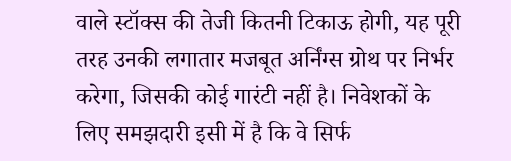वाले स्टॉक्स की तेजी कितनी टिकाऊ होगी, यह पूरी तरह उनकी लगातार मजबूत अर्निंग्स ग्रोथ पर निर्भर करेगा, जिसकी कोई गारंटी नहीं है। निवेशकों के लिए समझदारी इसी में है कि वे सिर्फ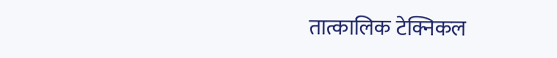तात्कालिक टेक्निकल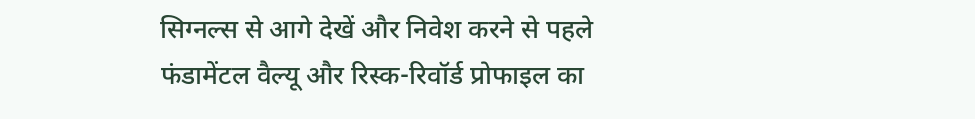सिग्नल्स से आगे देखें और निवेश करने से पहले फंडामेंटल वैल्यू और रिस्क-रिवॉर्ड प्रोफाइल का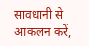सावधानी से आकलन करें,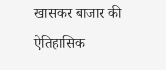खासकर बाजार की ऐतिहासिक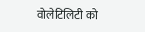वोलेटिलिटी को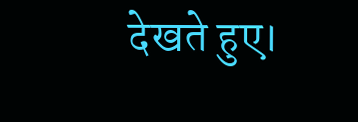देखते हुए।